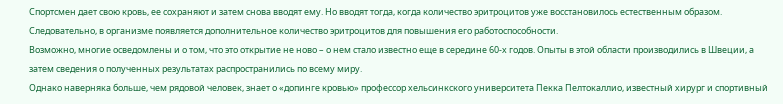Спортсмен дает свою кровь, ее сохраняют и затем снова вводят ему. Но вводят тогда, когда количество эритроцитов уже восстановилось естественным образом. Следовательно, в организме появляется дополнительное количество эритроцитов для повышения его работоспособности.
Возможно, многие осведомлены и о том, что это открытие не ново – о нем стало известно еще в середине 60-х годов. Опыты в этой области производились в Швеции, а затем сведения о полученных результатах распространились по всему миру.
Однако наверняка больше, чем рядовой человек, знает о «допинге кровью» профессор хельсинкского университета Пекка Пелтокаллио, известный хирург и спортивный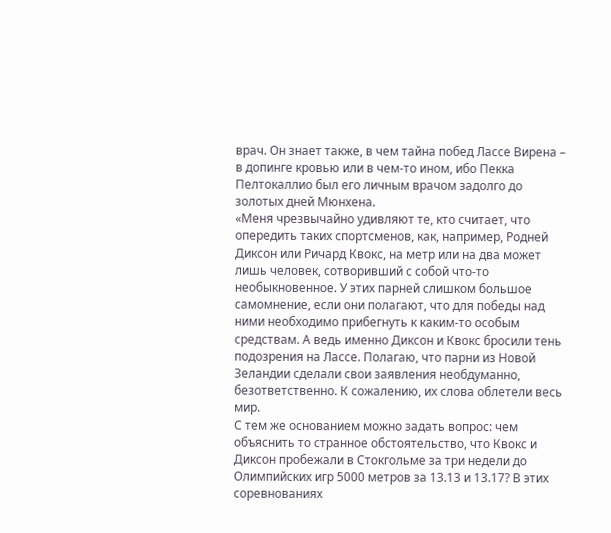врач. Он знает также, в чем тайна побед Лассе Вирена – в допинге кровью или в чем-то ином, ибо Пекка Пелтокаллио был его личным врачом задолго до золотых дней Мюнхена.
«Меня чрезвычайно удивляют те, кто считает, что опередить таких спортсменов, как, например, Родней Диксон или Ричард Квокс, на метр или на два может лишь человек, сотворивший с собой что-то необыкновенное. У этих парней слишком большое самомнение, если они полагают, что для победы над ними необходимо прибегнуть к каким-то особым средствам. А ведь именно Диксон и Квокс бросили тень подозрения на Лассе. Полагаю, что парни из Новой Зеландии сделали свои заявления необдуманно, безответственно. К сожалению, их слова облетели весь мир.
С тем же основанием можно задать вопрос: чем объяснить то странное обстоятельство, что Квокс и Диксон пробежали в Стокгольме за три недели до Олимпийских игр 5000 метров за 13.13 и 13.17? В этих соревнованиях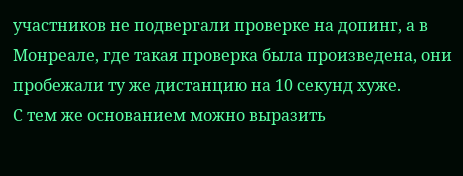участников не подвергали проверке на допинг, а в Монреале, где такая проверка была произведена, они пробежали ту же дистанцию на 10 секунд хуже.
С тем же основанием можно выразить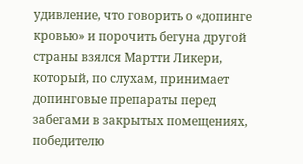удивление, что говорить о «допинге кровью» и порочить бегуна другой страны взялся Мартти Ликери, который, по слухам, принимает допинговые препараты перед забегами в закрытых помещениях, победителю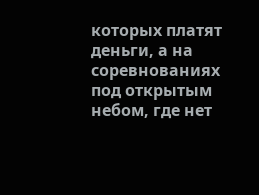которых платят деньги, а на соревнованиях под открытым небом, где нет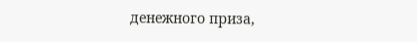денежного приза,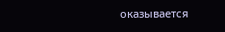оказывается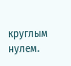круглым нулем.